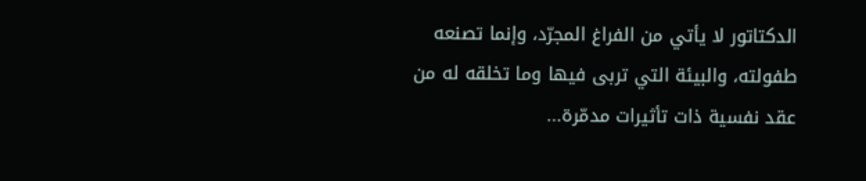الدكتاتور لا يأتي من الفراغ المجرّد، وإنما تصنعه طفولته، والبيئة التي تربى فيها وما تخلقه له من عقد نفسية ذات تأثيرات مدمّرة...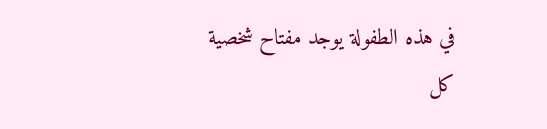في هذه الطفولة يوجد مفتاح شخصية كل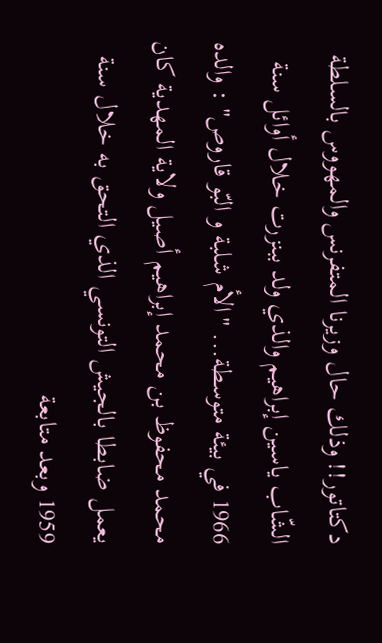دكتاتور!! وذلك حال وزيرنا المتفرنس والمهووس بالسلطة الشّاب ياسين إبراهيم والذي ولد ببنزرت خلال أوائل سنة 1966 في بيئة متوسطة... "الأم شلبة و البّو قاروص" : والده محمد محفوظ بن محمد إبراهيم أصيل ولاية المهدية كان يعمل ضابطا بالجيش التونسي الذي التحق به خلال سنة 1959 وبعد متابعة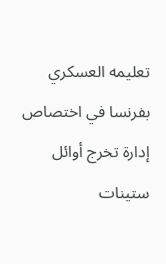تعليمه العسكري بفرنسا في اختصاص إدارة تخرج أوائل ستينات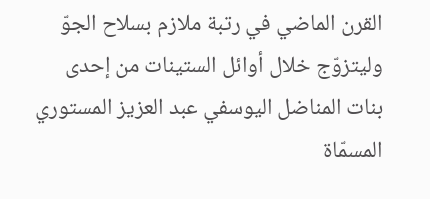القرن الماضي في رتبة ملازم بسلاح الجوّ وليتزوّج خلال أوائل الستينات من إحدى بنات المناضل اليوسفي عبد العزيز المستوري المسمّاة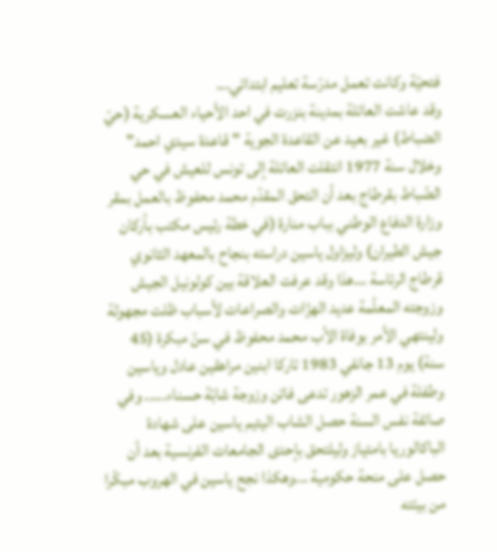فتحيّة وكانت تعمل مدرّسة تعليم ابتدائي...
وقد عاشت العائلة بمدينة بنزرت في احد الأحياء العسكرية (حيّ الضباط) غير بعيد عن القاعدة الجوية "قاعدة سيدي احمد" وخلال سنة 1977 انتقلت العائلة إلى تونس للعيش في حي الضّباط بقرطاج بعد أن التحق المقدّم محمد محفوظ بالعمل بمقر وزارة الدفاع الوطني بباب منارة (في خطة رئيس مكتب بأركان جيش الطيران) وليزاول ياسين دراسته بنجاح بالمعهد الثانوي قرطاج الرئاسة ...هذا وقد عرفت العلاقة بين كولونيل الجيش وزوجته المعلّمة عديد الهزّات والصراعات لأسباب ظلت مجهولة ولينتهي الأمر بوفاة الأب محمد محفوظ في سنّ مبكرة (45 سنة) يوم 13 جانفي 1983 تاركا ابنين مراهقين عادل وياسين وطفلة في عمر الزهور تدعى فاتن وزوجة شابّة حسناء..... وفي صائفة نفس السنة حصل الشاب اليتيم ياسين على شهادة الباكالوريا بامتياز وليلتحق بإحدى الجامعات الفرنسية بعد أن حصل على منحة حكومية ...وهكذا نجح ياسين في الهروب مبكّرا من بيئته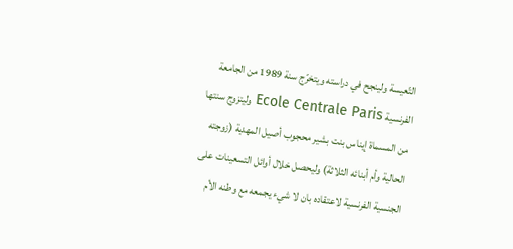التّعيسة ولينجح في دراسته ويتخرّج سنة 1989 من الجامعة الفرنسية Ecole Centrale Paris وليتزوج سنتها من المسماة إيناس بنت بشير محجوب أصيل المهدية (زوجته الحالية وأم أبنائه الثلاثة) وليحصل خلال أوائل التسعينات على الجنسية الفرنسية لاعتقاده بان لا شيء يجمعه مع وطنه الأم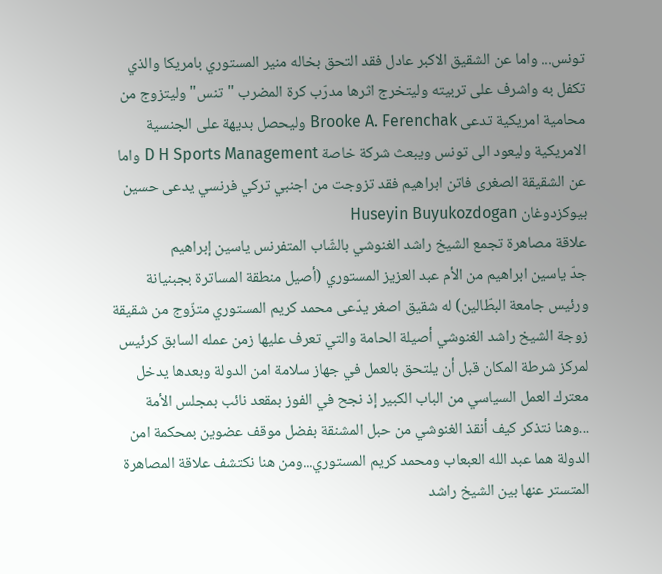تونس... واما عن الشقيق الاكبر عادل فقد التحق بخاله منير المستوري بامريكا والذي تكفل به واشرف على تربيته وليتخرج اثرها مدرّب كرة المضرب "تنس" وليتزوج من محامية امريكية تدعى Brooke A. Ferenchak وليحصل بديهة على الجنسية الامريكية وليعود الى تونس ويبعث شركة خاصة D H Sports Management واما عن الشقيقة الصغرى فاتن ابراهيم فقد تزوجت من اجنبي تركي فرنسي يدعى حسين بيوكزدوغان Huseyin Buyukozdogan
علاقة مصاهرة تجمع الشيخ راشد الغنوشي بالشّاب المتفرنس ياسين إبراهيم
جدّ ياسين ابراهيم من الأم عبد العزيز المستوري (أصيل منطقة المساترة بجبنيانة ورئيس جامعة البطّالين) له شقيق اصغر يدّعى محمد كريم المستوري متزّوج من شقيقة زوجة الشيخ راشد الغنوشي أصيلة الحامة والتي تعرف عليها زمن عمله السابق كرئيس لمركز شرطة المكان قبل أن يلتحق بالعمل في جهاز سلامة امن الدولة وبعدها يدخل معترك العمل السياسي من الباب الكبير إذ نجح في الفوز بمقعد نائب بمجلس الأمة ...وهنا نتذكر كيف أنقذ الغنوشي من حبل المشنقة بفضل موقف عضوين بمحكمة امن الدولة هما عبد الله العبعاب ومحمد كريم المستوري...ومن هنا نكتشف علاقة المصاهرة المتستر عنها بين الشيخ راشد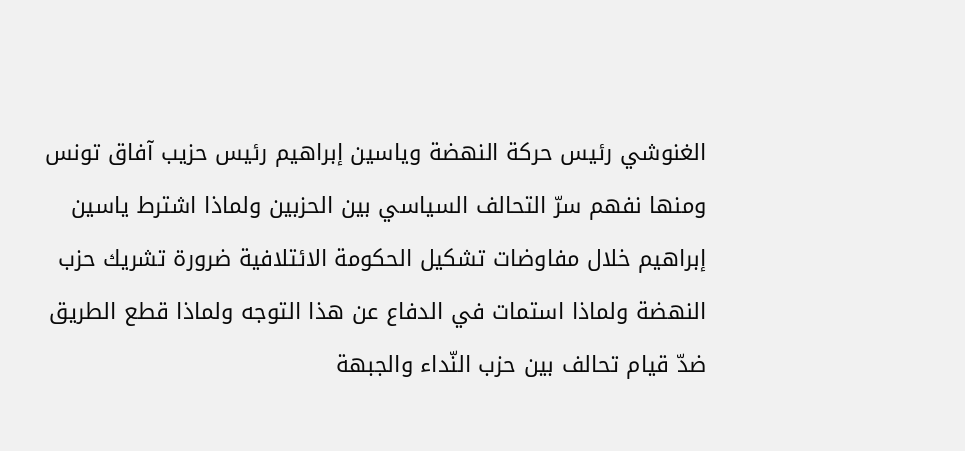الغنوشي رئيس حركة النهضة وياسين إبراهيم رئيس حزيب آفاق تونس ومنها نفهم سرّ التحالف السياسي بين الحزبين ولماذا اشترط ياسين إبراهيم خلال مفاوضات تشكيل الحكومة الائتلافية ضرورة تشريك حزب النهضة ولماذا استمات في الدفاع عن هذا التوجه ولماذا قطع الطريق ضدّ قيام تحالف بين حزب النّداء والجبهة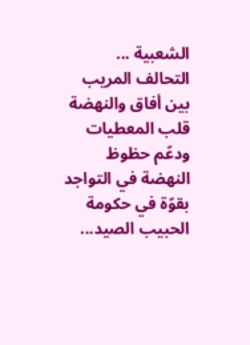الشعبية ...
التحالف المريب بين أفاق والنهضة قلب المعطيات ودعّم حظوظ النهضة في التواجد بقوّة في حكومة الحبيب الصيد...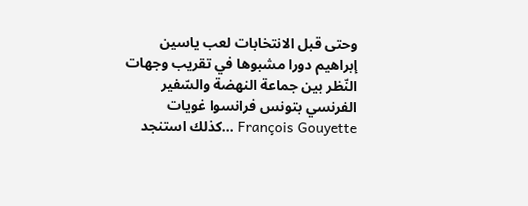وحتى قبل الانتخابات لعب ياسين إبراهيم دورا مشبوها في تقريب وجهات النّظر بين جماعة النهضة والسّفير الفرنسي بتونس فرانسوا غويات François Gouyette ...كذلك استنجد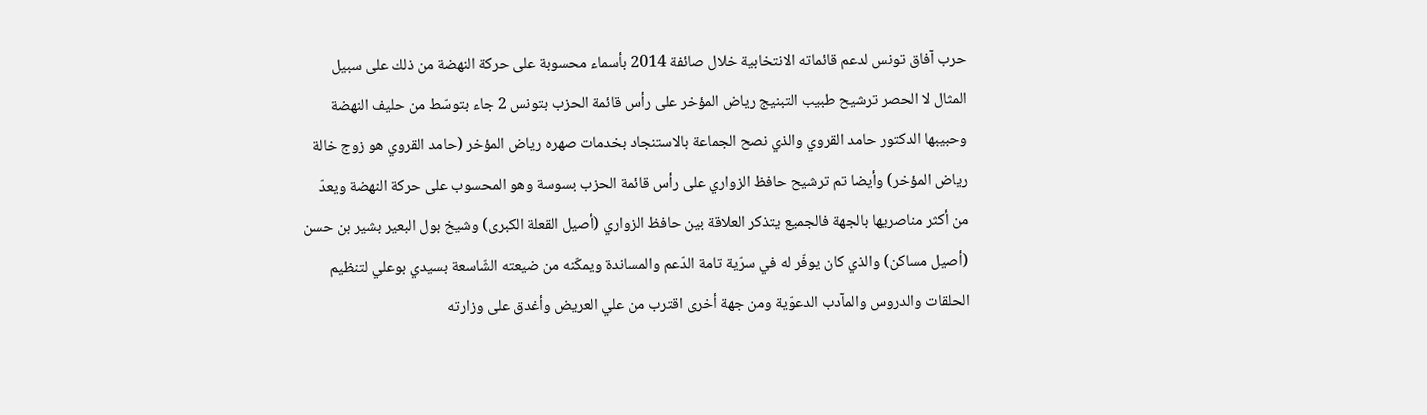حرب آفاق تونس لدعم قائماته الانتخابية خلال صائفة 2014 بأسماء محسوبة على حركة النهضة من ذلك على سبيل المثال لا الحصر ترشيح طبيب التبنيج رياض المؤخر على رأس قائمة الحزب بتونس 2 جاء بتوسّط من حليف النهضة وحبيبها الدكتور حامد القروي والذي نصح الجماعة بالاستنجاد بخدمات صهره رياض المؤخر (حامد القروي هو زوج خالة رياض المؤخر) وأيضا تم ترشيح حافظ الزواري على رأس قائمة الحزب بسوسة وهو المحسوب على حركة النهضة ويعدّ من أكثر مناصريها بالجهة فالجميع يتذكر العلاقة بين حافظ الزواري (أصيل القعلة الكبرى) وشيخ بول البعير بشير بن حسن (أصيل مساكن) والذي كان يوفّر له في سرّية تامة الدّعم والمساندة ويمكّنه من ضيعته الشّاسعة بسيدي بوعلي لتنظيم الحلقات والدروس والمآدب الدعوّية ومن جهة أخرى اقترب من علي العريض وأغدق على وزارته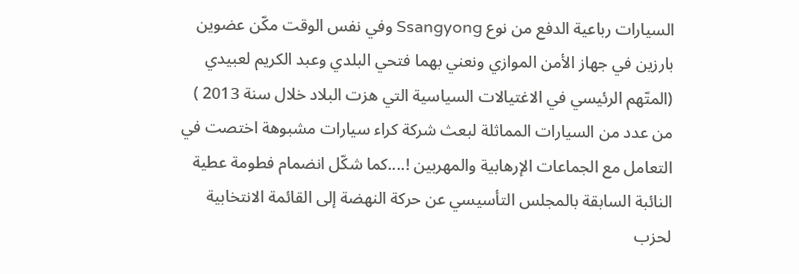السيارات رباعية الدفع من نوع Ssangyong وفي نفس الوقت مكّن عضوين بارزين في جهاز الأمن الموازي ونعني بهما فتحي البلدي وعبد الكريم لعبيدي (المتّهم الرئيسي في الاغتيالات السياسية التي هزت البلاد خلال سنة 2013 ) من عدد من السيارات المماثلة لبعث شركة كراء سيارات مشبوهة اختصت في التعامل مع الجماعات الإرهابية والمهربين !....كما شكّل انضمام فطومة عطية النائبة السابقة بالمجلس التأسيسي عن حركة النهضة إلى القائمة الانتخابية لحزب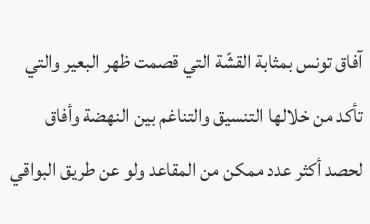آفاق تونس بمثابة القشّة التي قصمت ظهر البعير والتي تأكد من خلالها التنسيق والتناغم بين النهضة وأفاق لحصد أكثر عدد ممكن من المقاعد ولو عن طريق البواقي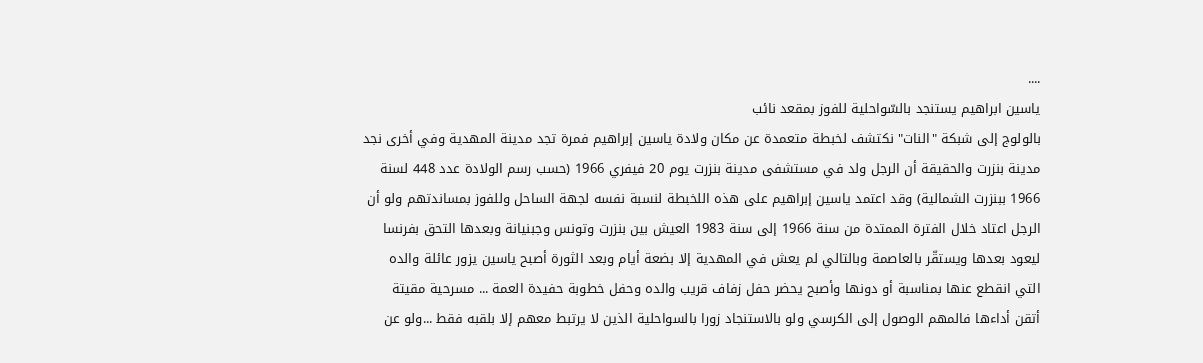....
ياسين ابراهيم يستنجد بالسّواحلية للفوز بمقعد نائب
بالولوج إلى شبكة "النات" نكتشف لخبطة متعمدة عن مكان ولادة ياسين إبراهيم فمرة تجد مدينة المهدية وفي أخرى نجد مدينة بنزرت والحقيقة أن الرجل ولد في مستشفى مدينة بنزرت يوم 20 فيفري 1966 (حسب رسم الولادة عدد 448 لسنة 1966 ببنزرت الشمالية) وقد اعتمد ياسين إبراهيم على هذه اللخبطة لنسبة نفسه لجهة الساحل وللفوز بمساندتهم ولو أن الرجل اعتاد خلال الفترة الممتدة من سنة 1966 إلى سنة 1983 العيش بين بنزرت وتونس وجبنيانة وبعدها التحق بفرنسا ليعود بعدها ويستقّر بالعاصمة وبالتالي لم يعش في المهدية إلا بضعة أيام وبعد الثورة أصبح ياسين يزور عائلة والده التي انقطع عنها بمناسبة أو دونها وأصبح يحضر حفل زفاف قريب والده وحفل خطوبة حفيدة العمة ... مسرحية مقيتة أتقن أداءها فالمهم الوصول إلى الكرسي ولو بالاستنجاد زورا بالسواحلية الذين لا يرتبط معهم إلا بلقبه فقط ...ولو عن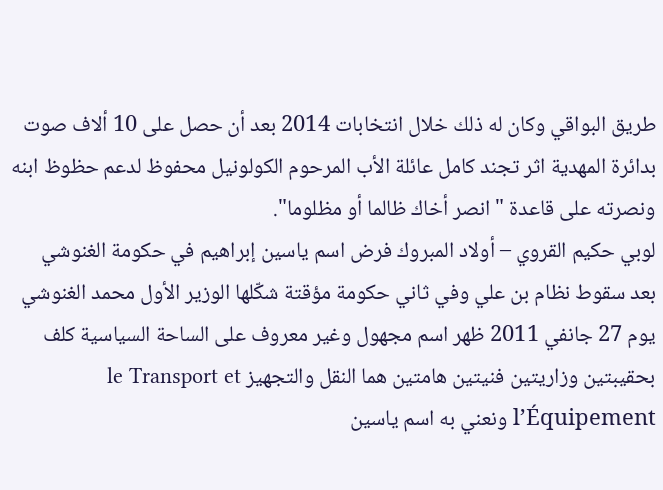طريق البواقي وكان له ذلك خلال انتخابات 2014 بعد أن حصل على 10 ألاف صوت بدائرة المهدية اثر تجند كامل عائلة الأب المرحوم الكولونيل محفوظ لدعم حظوظ ابنه ونصرته على قاعدة " انصر أخاك ظالما أو مظلوما".
لوبي حكيم القروي – أولاد المبروك فرض اسم ياسين إبراهيم في حكومة الغنوشي
بعد سقوط نظام بن علي وفي ثاني حكومة مؤقتة شكّلها الوزير الأول محمد الغنوشي يوم 27 جانفي 2011 ظهر اسم مجهول وغير معروف على الساحة السياسية كلف بحقيبتين وزاريتين فنيتين هامتين هما النقل والتجهيز le Transport et l’Équipement ونعني به اسم ياسين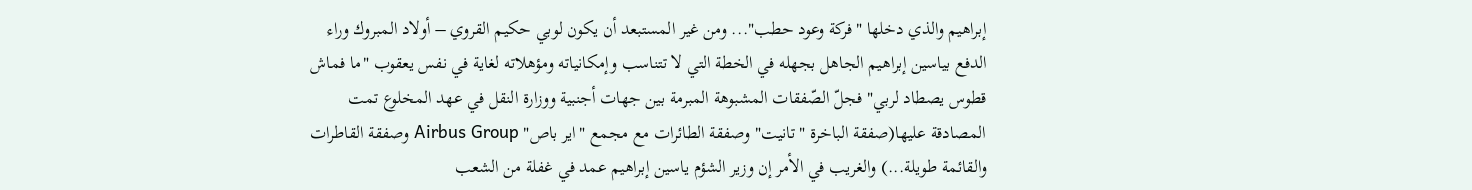إبراهيم والذي دخلها "فركة وعود حطب"... ومن غير المستبعد أن يكون لوبي حكيم القروي – أولاد المبروك وراء الدفع بياسين إبراهيم الجاهل بجهله في الخطة التي لا تتناسب وإمكانياته ومؤهلاته لغاية في نفس يعقوب "ما فماش قطوس يصطاد لربي" فجلّ الصّفقات المشبوهة المبرمة بين جهات أجنبية ووزارة النقل في عهد المخلوع تمت المصادقة عليها(صفقة الباخرة "تانيت" وصفقة الطائرات مع مجمع "اير باص" Airbus Group وصفقة القاطرات والقائمة طويلة...) والغريب في الأمر إن وزير الشؤم ياسين إبراهيم عمد في غفلة من الشعب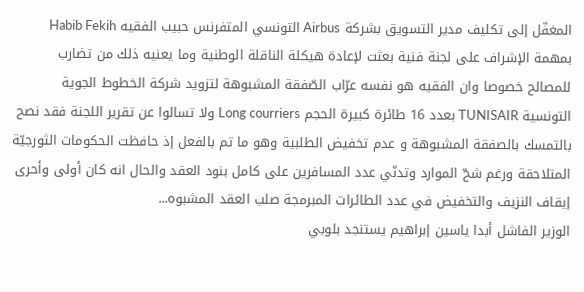المغفّل إلى تكليف مدير التسويق بشركة Airbus التونسي المتفرنس حبيب الفقيه Habib Fekih بمهمة الإشراف على لجنة فنية بعثت لإعادة هيكلة الناقلة الوطنية وما يعنيه ذلك من تضارب للمصالح خصوصا وان الفقيه هو نفسه عرّاب الصّفقة المشبوهة لتزويد شركة الخطوط الجوية التونسية TUNISAIR بعدد 16 طائرة كبيرة الحجم Long courriers ولا تسالوا عن تقرير اللجنة فقد نصح بالتمسك بالصفقة المشبوهة و عدم تخفيض الطلبية وهو ما تم بالفعل إذ حافظت الحكومات الثورجيّة المتلاحقة ورغم شحّ الموارد وتدنّي عدد المسافرين على كامل بنود العقد والحال انه كان أولى وأحرى إيقاف النزيف والتخفيض في عدد الطائرات المبرمجة صلب العقد المشبوه...
الوزير الفاشل أبدا ياسين إبراهيم يستنجد بلوبي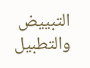التبييض والتطبيل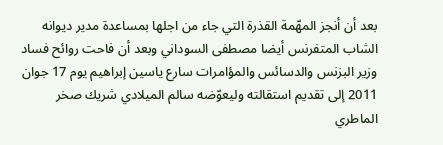بعد أن أنجز المهّمة القذرة التي جاء من اجلها بمساعدة مدير ديوانه الشاب المتفرنس أيضا مصطفى السوداني وبعد أن فاحت روائح فساد وزير البزنس والدسائس والمؤامرات سارع ياسين إبراهيم يوم 17 جوان 2011 إلى تقديم استقالته وليعوّضه سالم الميلادي شريك صخر الماطري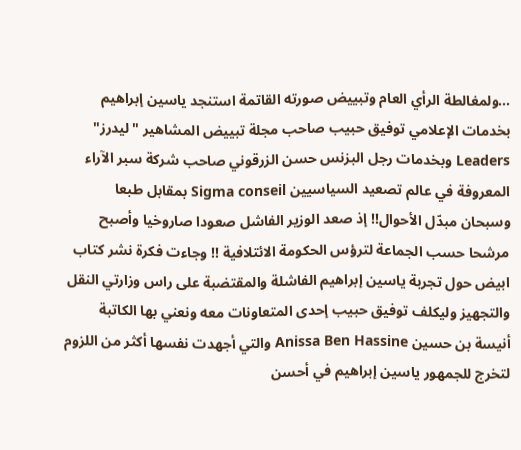...ولمغالطة الرأي العام وتبييض صورته القاتمة استنجد ياسين إبراهيم بخدمات الإعلامي توفيق حبيب صاحب مجلة تبييض المشاهير "ليدرز" Leaders وبخدمات رجل البزنس حسن الزرقوني صاحب شركة سبر الآراء المعروفة في عالم تصعيد السياسيين Sigma conseil بمقابل طبعا وسبحان مبدّل الأحوال!! إذ صعد الوزير الفاشل صعودا صاروخيا وأصبح مرشحا حسب الجماعة لترؤس الحكومة الائتلافية !! وجاءت فكرة نشر كتاب ابيض حول تجربة ياسين إبراهيم الفاشلة والمقتضبة على راس وزارتي النقل والتجهيز وليكلف توفيق حبيب إحدى المتعاونات معه ونعني بها الكاتبة أنيسة بن حسين Anissa Ben Hassine والتي أجهدت نفسها أكثر من اللزوم لتخرج للجمهور ياسين إبراهيم في أحسن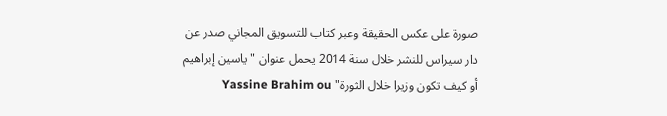صورة على عكس الحقيقة وعبر كتاب للتسويق المجاني صدر عن دار سيراس للنشر خلال سنة 2014 يحمل عنوان " ياسين إبراهيم أو كيف تكون وزيرا خلال الثورة" Yassine Brahim ou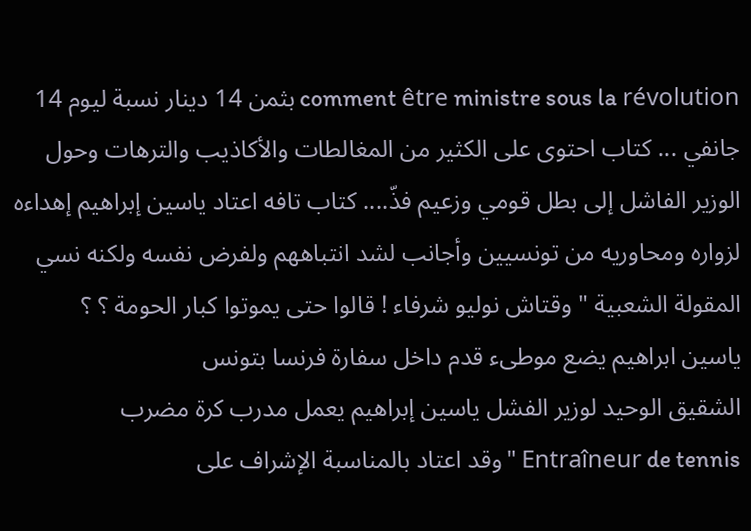comment être ministre sous la révolution بثمن 14 دينار نسبة ليوم 14 جانفي ... كتاب احتوى على الكثير من المغالطات والأكاذيب والترهات وحول الوزير الفاشل إلى بطل قومي وزعيم فذّ.... كتاب تافه اعتاد ياسين إبراهيم إهداءه لزواره ومحاوريه من تونسيين وأجانب لشد انتباههم ولفرض نفسه ولكنه نسي المقولة الشعبية " وقتاش نوليو شرفاء ! قالوا حتى يموتوا كبار الحومة ؟ ؟
ياسين ابراهيم يضع موطىء قدم داخل سفارة فرنسا بتونس
الشقيق الوحيد لوزير الفشل ياسين إبراهيم يعمل مدرب كرة مضرب Entraîneur de tennis "وقد اعتاد بالمناسبة الإشراف على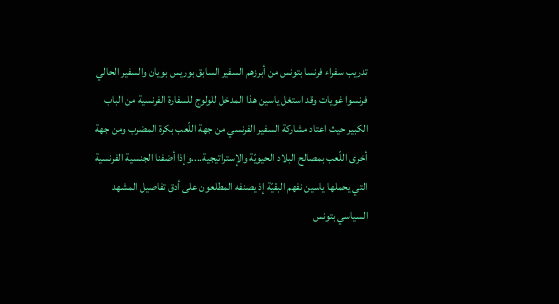تدريب سفراء فرنسا بتونس من أبرزهم السفير السابق بوريس بويان والسفير الحالي فرنسوا غويات وقد استغل ياسين هذا المدخل للولوج للسفارة الفرنسية من الباب الكبير حيث اعتاد مشاركة السفير الفرنسي من جهة اللّعب بكرة المضرب ومن جهة أخرى اللّعب بمصالح البلاد الحيويّة والإستراتيجية....وإذا أضفنا الجنسية الفرنسية التي يحملها ياسين نفهم البقيّة إذ يصنفه المطلعون على أدق تفاصيل المشهد السياسي بتونس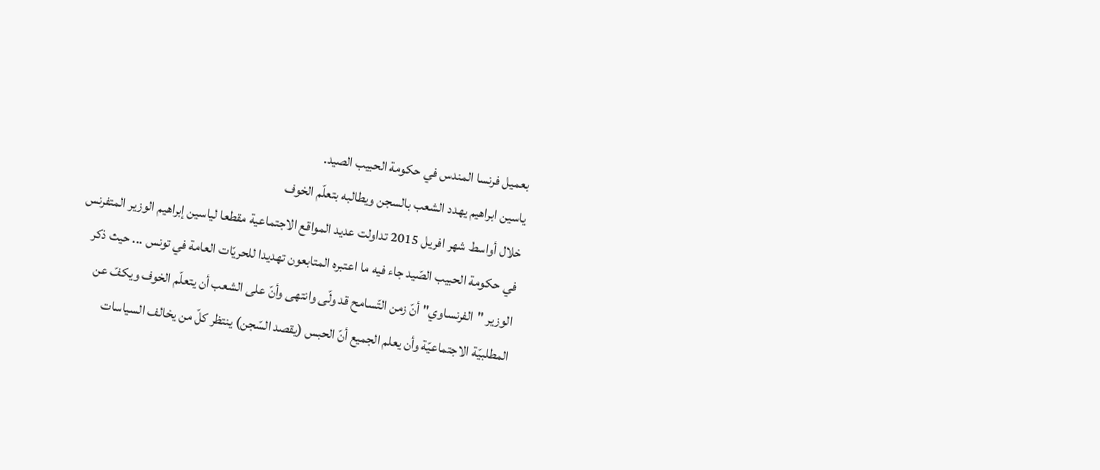بعميل فرنسا المندس في حكومة الحبيب الصيد.
ياسين ابراهيم يهدد الشعب بالسجن ويطالبه بتعلّم الخوف
خلال أواسط شهر افريل 2015 تداولت عديد المواقع الاجتماعية مقطعا لياسين إبراهيم الوزير المتفرنس في حكومة الحبيب الصّيد جاء فيه ما اعتبره المتابعون تهديدا للحريّات العامة في تونس ... حيث ذكر الوزير "الفرنساوي" أنّ زمن التّسامح قد ولّى وانتهى وأنّ على الشعب أن يتعلّم الخوف ويكفّ عن المطلبيّة الاجتماعيّة وأن يعلم الجميع أنّ الحبس (يقصد السّجن) ينتظر كلّ من يخالف السياسات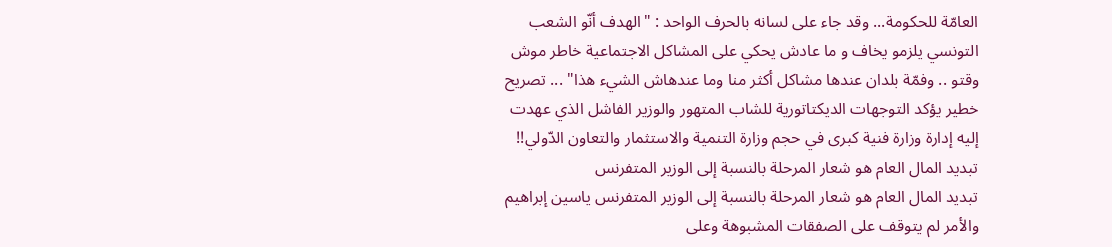العامّة للحكومة... وقد جاء على لسانه بالحرف الواحد : "الهدف أنّو الشعب التونسي يلزمو يخاف و ما عادش يحكي على المشاكل الاجتماعية خاطر موش وقتو .. وفمّة بلدان عندها مشاكل أكثر منا وما عندهاش الشيء هذا" ... تصريح خطير يؤكد التوجهات الديكتاتورية للشاب المتهور والوزير الفاشل الذي عهدت إليه إدارة وزارة فنية كبرى في حجم وزارة التنمية والاستثمار والتعاون الدّولي!!
تبديد المال العام هو شعار المرحلة بالنسبة إلى الوزير المتفرنس
تبديد المال العام هو شعار المرحلة بالنسبة إلى الوزير المتفرنس ياسين إبراهيم والأمر لم يتوقف على الصفقات المشبوهة وعلى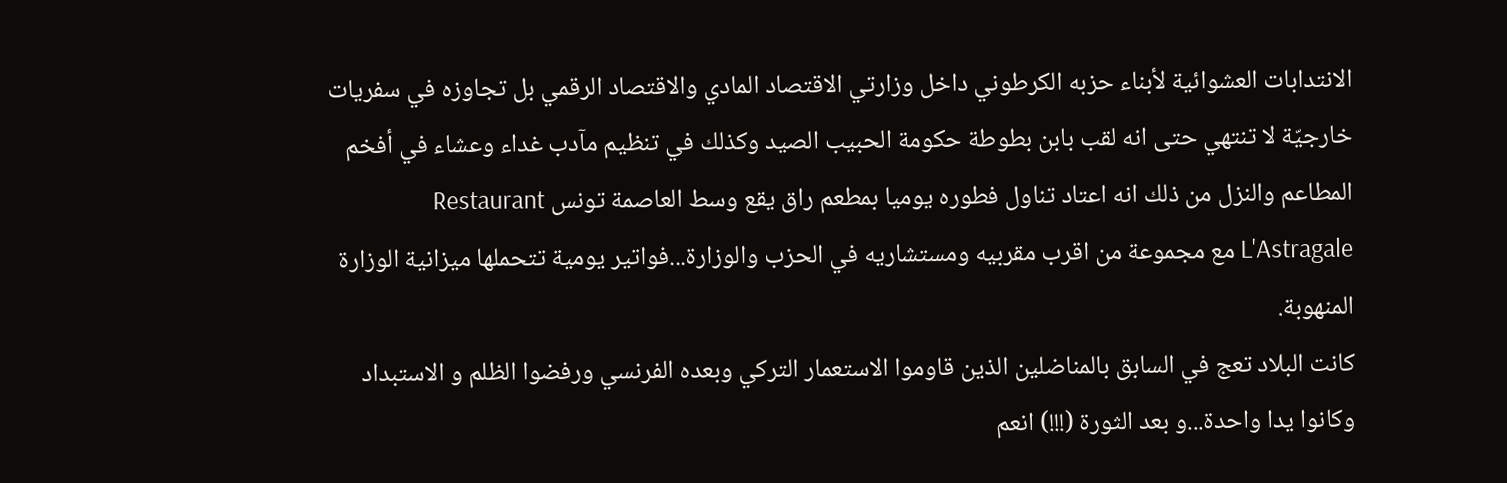الانتدابات العشوائية لأبناء حزبه الكرطوني داخل وزارتي الاقتصاد المادي والاقتصاد الرقمي بل تجاوزه في سفريات خارجيّة لا تنتهي حتى انه لقب بابن بطوطة حكومة الحبيب الصيد وكذلك في تنظيم مآدب غداء وعشاء في أفخم المطاعم والنزل من ذلك انه اعتاد تناول فطوره يوميا بمطعم راق يقع وسط العاصمة تونس Restaurant L'Astragale مع مجموعة من اقرب مقربيه ومستشاريه في الحزب والوزارة...فواتير يومية تتحملها ميزانية الوزارة المنهوبة.
كانت البلاد تعج في السابق بالمناضلين الذين قاوموا الاستعمار التركي وبعده الفرنسي ورفضوا الظلم و الاستبداد وكانوا يدا واحدة...و بعد الثورة (!!!) انعم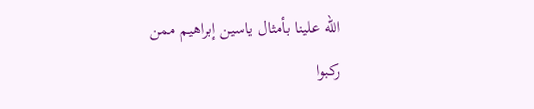الله علينا بأمثال ياسين إبراهيم ممن ركبوا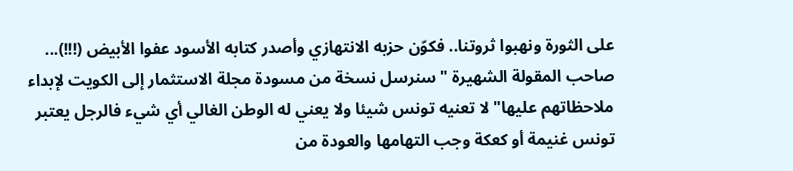على الثورة ونهبوا ثروتنا.. فكوّن حزبه الانتهازي وأصدر كتابه الأسود عفوا الأبيض (!!!)... صاحب المقولة الشهيرة "سنرسل نسخة من مسودة مجلة الاستثمار إلى الكويت لإبداء ملاحظاتهم عليها" لا تعنيه تونس شيئا ولا يعني له الوطن الغالي أي شيء فالرجل يعتبر تونس غنيمة أو كعكة وجب التهامها والعودة من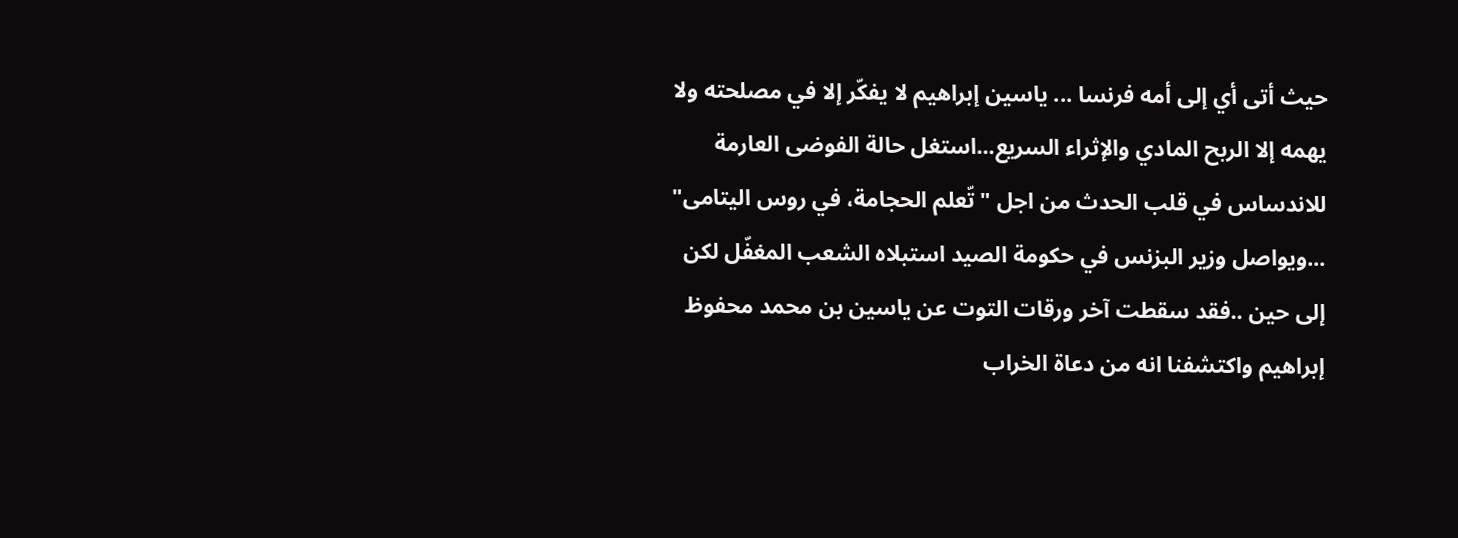حيث أتى أي إلى أمه فرنسا ... ياسين إبراهيم لا يفكّر إلا في مصلحته ولا يهمه إلا الربح المادي والإثراء السريع...استغل حالة الفوضى العارمة للاندساس في قلب الحدث من اجل "تّعلم الحجامة، في روس اليتامى" ...ويواصل وزير البزنس في حكومة الصيد استبلاه الشعب المغفّل لكن إلى حين ..فقد سقطت آخر ورقات التوت عن ياسين بن محمد محفوظ إبراهيم واكتشفنا انه من دعاة الخراب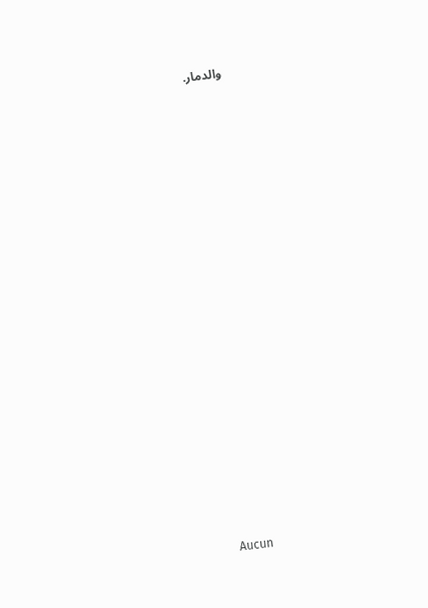والدمار.



















Aucun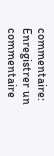commentaire:
Enregistrer un commentaire